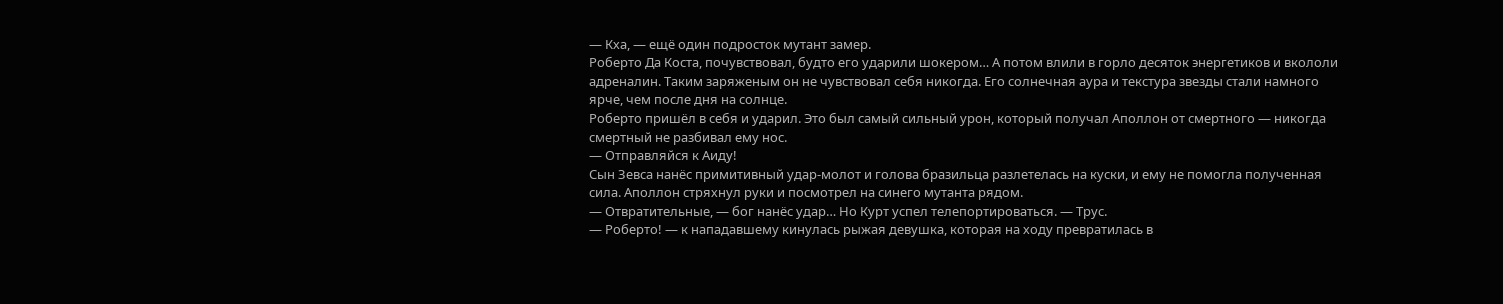— Кха, — ещё один подросток мутант замер.
Роберто Да Коста, почувствовал, будто его ударили шокером… А потом влили в горло десяток энергетиков и вкололи адреналин. Таким заряженым он не чувствовал себя никогда. Его солнечная аура и текстура звезды стали намного ярче, чем после дня на солнце.
Роберто пришёл в себя и ударил. Это был самый сильный урон, который получал Аполлон от смертного — никогда смертный не разбивал ему нос.
— Отправляйся к Аиду!
Сын Зевса нанёс примитивный удар-молот и голова бразильца разлетелась на куски, и ему не помогла полученная сила. Аполлон стряхнул руки и посмотрел на синего мутанта рядом.
— Отвратительные, — бог нанёс удар… Но Курт успел телепортироваться. — Трус.
— Роберто! — к нападавшему кинулась рыжая девушка, которая на ходу превратилась в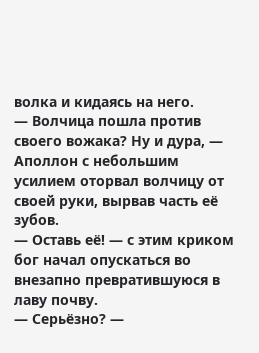волка и кидаясь на него.
— Волчица пошла против своего вожака? Ну и дура, — Аполлон с небольшим усилием оторвал волчицу от своей руки, вырвав часть её зубов.
— Оставь её! — с этим криком бог начал опускаться во внезапно превратившуюся в лаву почву.
— Серьёзно? —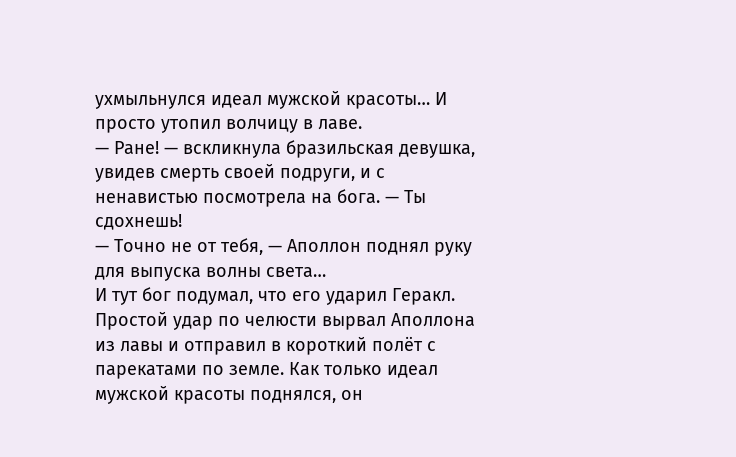ухмыльнулся идеал мужской красоты… И просто утопил волчицу в лаве.
— Ране! — вскликнула бразильская девушка, увидев смерть своей подруги, и с ненавистью посмотрела на бога. — Ты сдохнешь!
— Точно не от тебя, — Аполлон поднял руку для выпуска волны света…
И тут бог подумал, что его ударил Геракл. Простой удар по челюсти вырвал Аполлона из лавы и отправил в короткий полёт с парекатами по земле. Как только идеал мужской красоты поднялся, он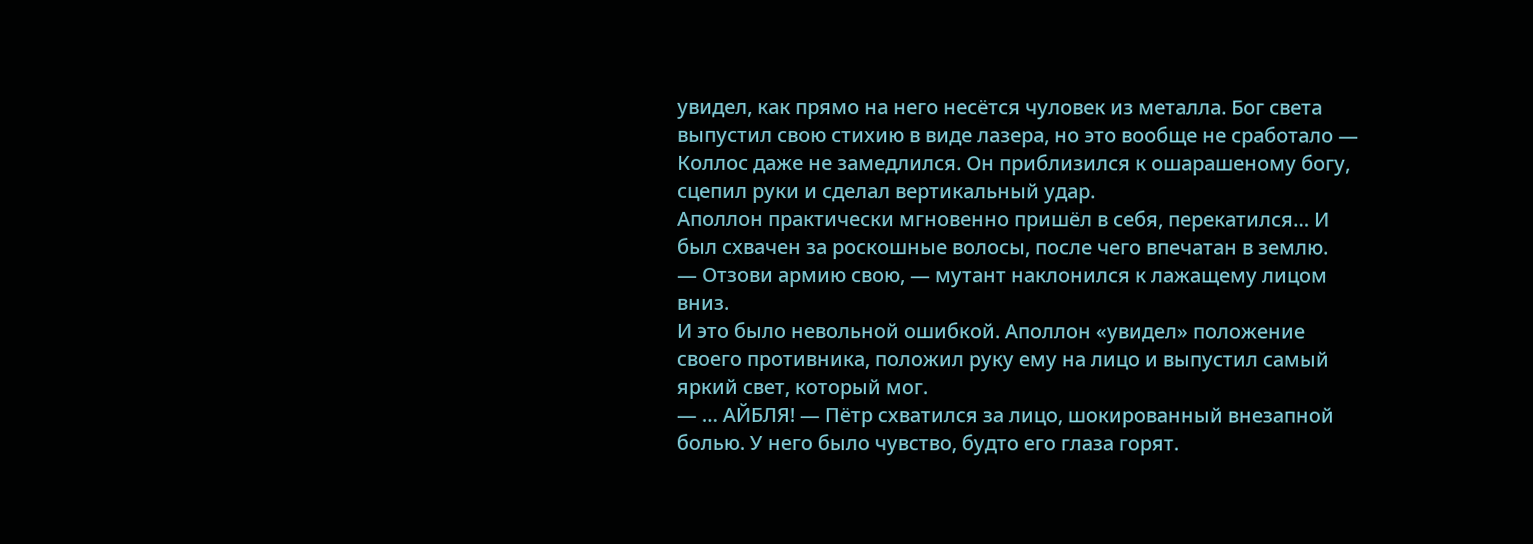увидел, как прямо на него несётся чуловек из металла. Бог света выпустил свою стихию в виде лазера, но это вообще не сработало — Коллос даже не замедлился. Он приблизился к ошарашеному богу, сцепил руки и сделал вертикальный удар.
Аполлон практически мгновенно пришёл в себя, перекатился… И был схвачен за роскошные волосы, после чего впечатан в землю.
— Отзови армию свою, — мутант наклонился к лажащему лицом вниз.
И это было невольной ошибкой. Аполлон «увидел» положение своего противника, положил руку ему на лицо и выпустил самый яркий свет, который мог.
— … АЙБЛЯ! — Пётр схватился за лицо, шокированный внезапной болью. У него было чувство, будто его глаза горят.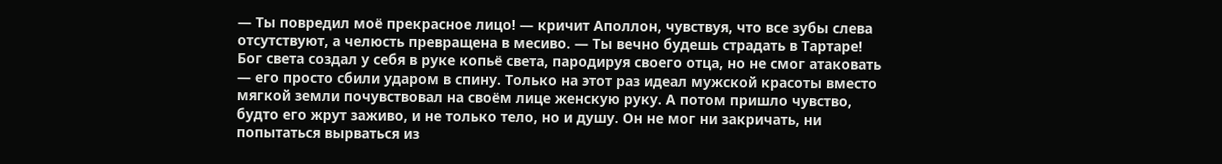— Ты повредил моё прекрасное лицо! — кричит Аполлон, чувствуя, что все зубы слева отсутствуют, а челюсть превращена в месиво. — Ты вечно будешь страдать в Тартаре!
Бог света создал у себя в руке копьё света, пародируя своего отца, но не смог атаковать — его просто сбили ударом в спину. Только на этот раз идеал мужской красоты вместо мягкой земли почувствовал на своём лице женскую руку. А потом пришло чувство, будто его жрут заживо, и не только тело, но и душу. Он не мог ни закричать, ни попытаться вырваться из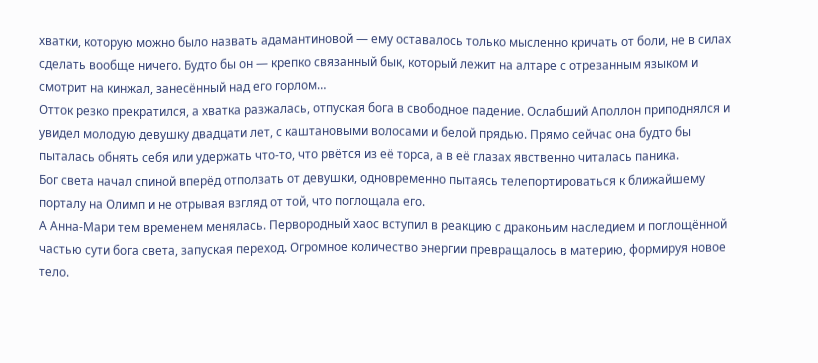хватки, которую можно было назвать адамантиновой — ему оставалось только мысленно кричать от боли, не в силах сделать вообще ничего. Будто бы он — крепко связанный бык, который лежит на алтаре с отрезанным языком и смотрит на кинжал, занесённый над его горлом…
Отток резко прекратился, а хватка разжалась, отпуская бога в свободное падение. Ослабший Аполлон приподнялся и увидел молодую девушку двадцати лет, с каштановыми волосами и белой прядью. Прямо сейчас она будто бы пыталась обнять себя или удержать что-то, что рвётся из её торса, а в её глазах явственно читалась паника.
Бог света начал спиной вперёд отползать от девушки, одновременно пытаясь телепортироваться к ближайшему порталу на Олимп и не отрывая взгляд от той, что поглощала его.
А Анна-Мари тем временем менялась. Первородный хаос вступил в реакцию с драконьим наследием и поглощённой частью сути бога света, запуская переход. Огромное количество энергии превращалось в материю, формируя новое тело.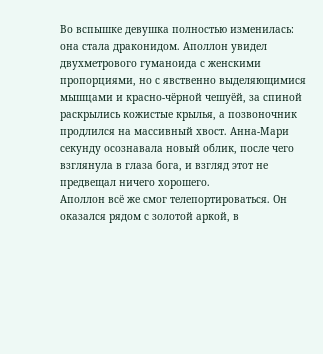Во вспышке девушка полностью изменилась: она стала драконидом. Аполлон увидел двухметрового гуманоида с женскими пропорциями, но с явственно выделяющимися мышцами и красно-чёрной чешуёй, за спиной раскрылись кожистые крылья, а позвоночник продлился на массивный хвост. Анна-Мари секунду осознавала новый облик, после чего взглянула в глаза бога, и взгляд этот не предвещал ничего хорошего.
Аполлон всё же смог телепортироваться. Он оказался рядом с золотой аркой, в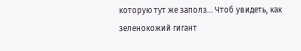которую тут же заполз… Чтоб увидеть, как зеленокожий гигант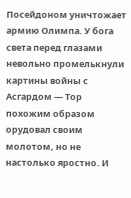Посейдоном уничтожает армию Олимпа. У бога света перед глазами невольно промелькнули картины войны с Асгардом — Тор похожим образом орудовал своим молотом, но не настолько яростно. И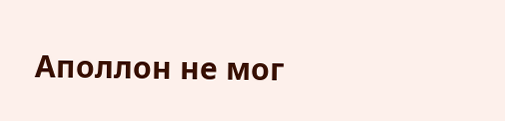Аполлон не мог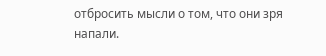отбросить мысли о том, что они зря напали.